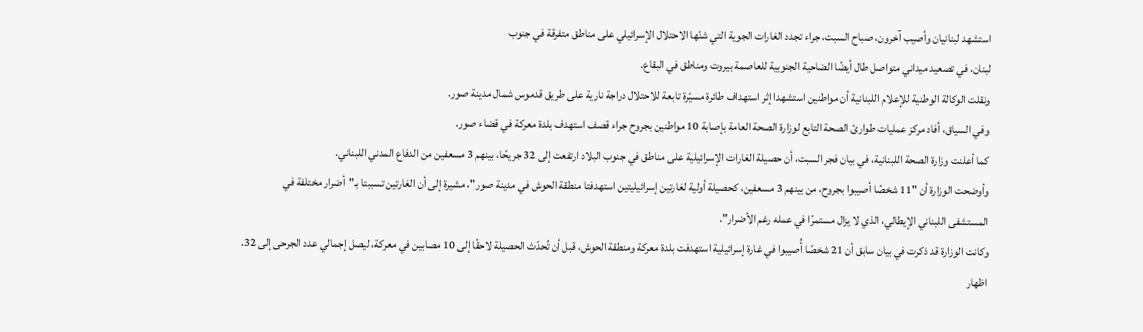استشهد لبنانيان وأصيب آخرون، صباح السبت، جراء تجدد الغارات الجوية التي شنّها الاحتلال الإسرائيلي على مناطق متفرقة في جنوب
لبنان، في تصعيد ميداني متواصل طال أيضًا الضاحية الجنوبية للعاصمة بيروت ومناطق في البقاع.
ونقلت الوكالة الوطنية للإعلام اللبنانية أن مواطنين استشهدا إثر استهداف طائرة مسيّرة تابعة للاحتلال دراجة نارية على طريق قدموس شمال مدينة صور.
وفي السياق، أفاد مركز عمليات طوارئ الصحة التابع لوزارة الصحة العامة بإصابة 10 مواطنين بجروح جراء قصف استهدف بلدة معركة في قضاء صور.
كما أعلنت وزارة الصحة اللبنانية، في بيان فجر السبت، أن حصيلة الغارات الإسرائيلية على مناطق في جنوب البلاد ارتفعت إلى 32 جريحًا، بينهم 3 مسعفين من الدفاع المدني اللبناني.
وأوضحت الوزارة أن "11 شخصًا أصيبوا بجروح، من بينهم 3 مسعفين، كحصيلة أولية لغارتين إسرائيليتين استهدفتا منطقة الحوش في مدينة صور"، مشيرة إلى أن الغارتين تسببتا بـ"أضرار مختلفة في
المستشفى اللبناني الإيطالي، الذي لا يزال مستمرًا في عمله رغم الأضرار".
وكانت الوزارة قد ذكرت في بيان سابق أن 21 شخصًا أُصيبوا في غارة إسرائيلية استهدفت بلدة معركة ومنطقة الحوش، قبل أن تُحدّث الحصيلة لاحقًا إلى 10 مصابين في معركة، ليصل إجمالي عدد الجرحى إلى 32.
اظهار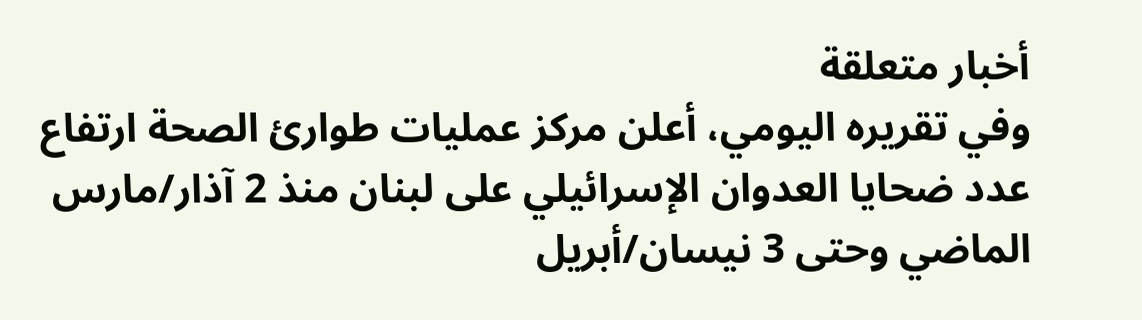أخبار متعلقة
وفي تقريره اليومي، أعلن مركز عمليات طوارئ الصحة ارتفاع عدد ضحايا العدوان الإسرائيلي على لبنان منذ 2 آذار/مارس الماضي وحتى 3 نيسان/أبريل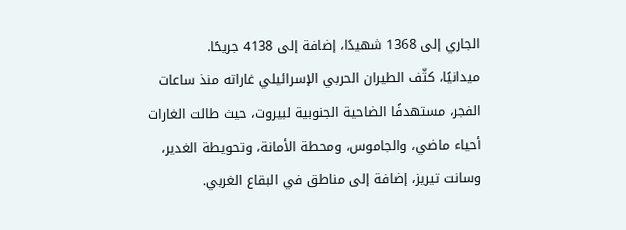الجاري إلى 1368 شهيدًا، إضافة إلى 4138 جريحًا.
ميدانيًا، كثّف الطيران الحربي الإسرائيلي غاراته منذ ساعات الفجر، مستهدفًا الضاحية الجنوبية لبيروت، حيث طالت الغارات أحياء ماضي، والجاموس، ومحطة الأمانة، وتحويطة الغدير، وسانت تيريز، إضافة إلى مناطق في البقاع الغربي.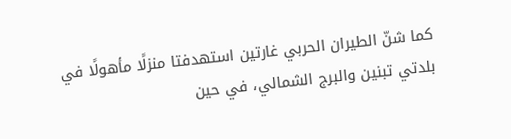كما شنّ الطيران الحربي غارتين استهدفتا منزلًا مأهولًا في بلدتي تبنين والبرج الشمالي، في حين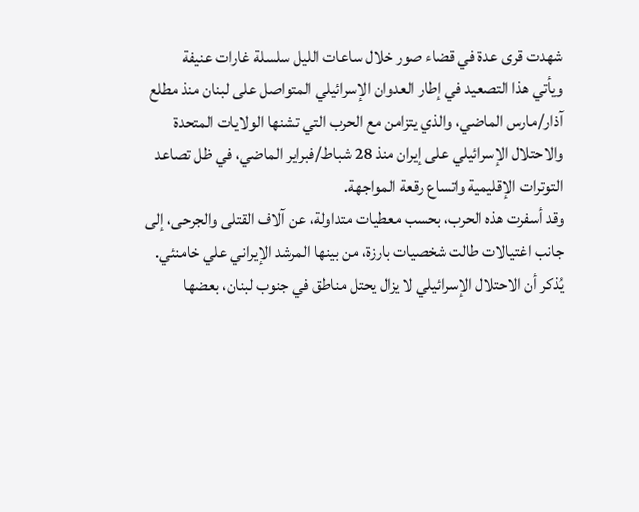شهدت قرى عدة في قضاء صور خلال ساعات الليل سلسلة غارات عنيفة
ويأتي هذا التصعيد في إطار العدوان الإسرائيلي المتواصل على لبنان منذ مطلع آذار/مارس الماضي، والذي يتزامن مع الحرب التي تشنها الولايات المتحدة والاحتلال الإسرائيلي على إيران منذ 28 شباط/فبراير الماضي، في ظل تصاعد التوترات الإقليمية واتساع رقعة المواجهة.
وقد أسفرت هذه الحرب، بحسب معطيات متداولة، عن آلاف القتلى والجرحى، إلى جانب اغتيالات طالت شخصيات بارزة، من بينها المرشد الإيراني علي خامنئي.
يُذكر أن الاحتلال الإسرائيلي لا يزال يحتل مناطق في جنوب لبنان، بعضها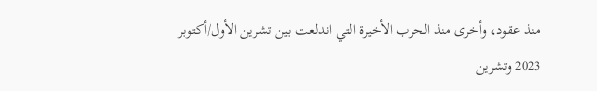منذ عقود، وأخرى منذ الحرب الأخيرة التي اندلعت بين تشرين الأول/أكتوبر 2023 وتشرين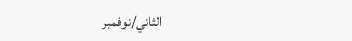الثاني/نوفمبر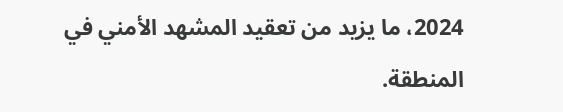2024، ما يزيد من تعقيد المشهد الأمني في المنطقة.